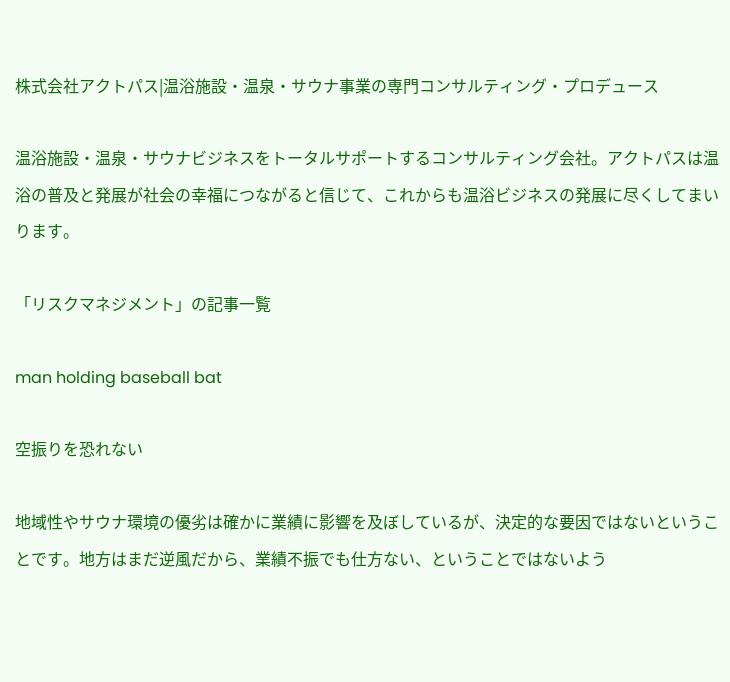株式会社アクトパス|温浴施設・温泉・サウナ事業の専門コンサルティング・プロデュース

温浴施設・温泉・サウナビジネスをトータルサポートするコンサルティング会社。アクトパスは温浴の普及と発展が社会の幸福につながると信じて、これからも温浴ビジネスの発展に尽くしてまいります。

「リスクマネジメント」の記事一覧

man holding baseball bat

空振りを恐れない

地域性やサウナ環境の優劣は確かに業績に影響を及ぼしているが、決定的な要因ではないということです。地方はまだ逆風だから、業績不振でも仕方ない、ということではないよう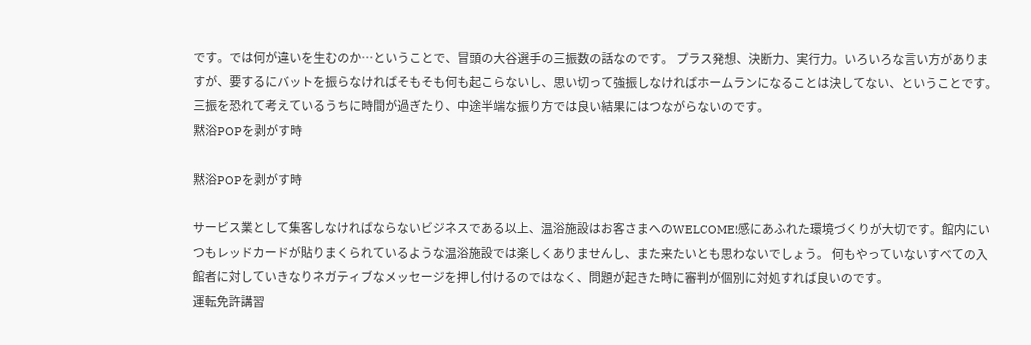です。では何が違いを生むのか…ということで、冒頭の大谷選手の三振数の話なのです。 プラス発想、決断力、実行力。いろいろな言い方がありますが、要するにバットを振らなければそもそも何も起こらないし、思い切って強振しなければホームランになることは決してない、ということです。三振を恐れて考えているうちに時間が過ぎたり、中途半端な振り方では良い結果にはつながらないのです。
黙浴POPを剥がす時

黙浴POPを剥がす時

サービス業として集客しなければならないビジネスである以上、温浴施設はお客さまへのWELCOME!感にあふれた環境づくりが大切です。館内にいつもレッドカードが貼りまくられているような温浴施設では楽しくありませんし、また来たいとも思わないでしょう。 何もやっていないすべての入館者に対していきなりネガティブなメッセージを押し付けるのではなく、問題が起きた時に審判が個別に対処すれば良いのです。
運転免許講習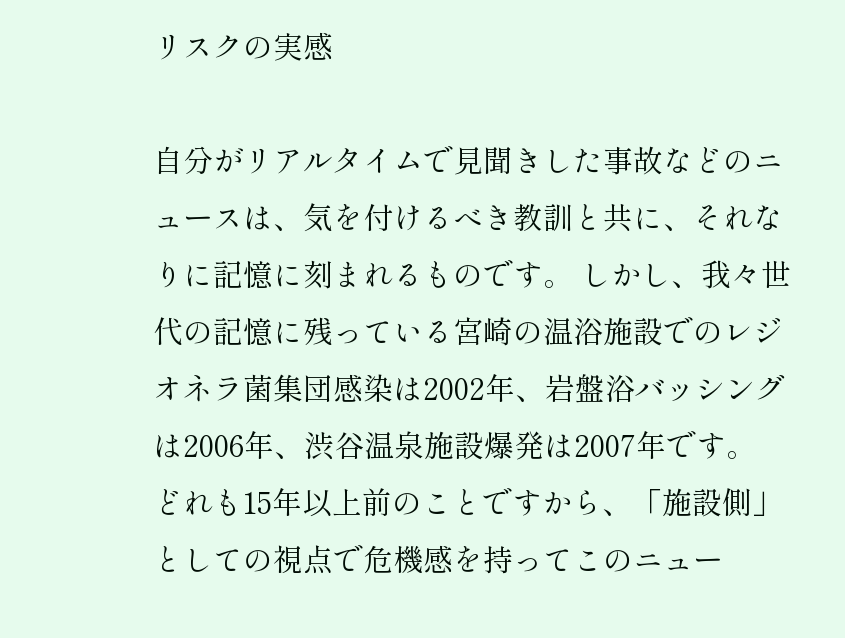リスクの実感

自分がリアルタイムで見聞きした事故などのニュースは、気を付けるべき教訓と共に、それなりに記憶に刻まれるものです。 しかし、我々世代の記憶に残っている宮崎の温浴施設でのレジオネラ菌集団感染は2002年、岩盤浴バッシングは2006年、渋谷温泉施設爆発は2007年です。 どれも15年以上前のことですから、「施設側」としての視点で危機感を持ってこのニュー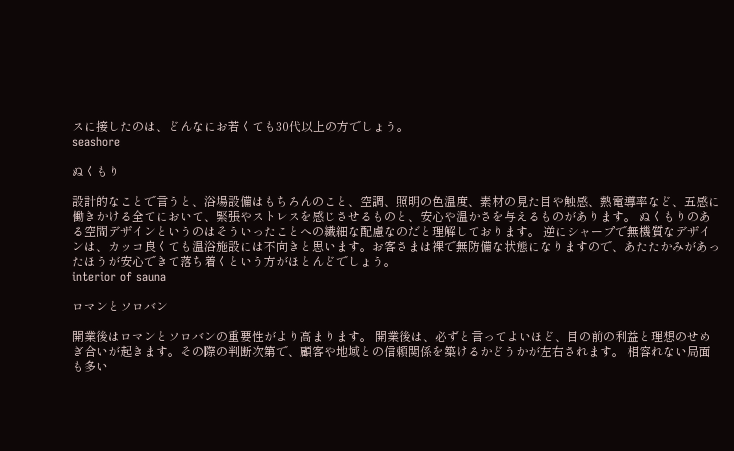スに接したのは、どんなにお若くても30代以上の方でしょう。
seashore

ぬくもり

設計的なことで言うと、浴場設備はもちろんのこと、空調、照明の色温度、素材の見た目や触感、熱電導率など、五感に働きかける全てにおいて、緊張やストレスを感じさせるものと、安心や温かさを与えるものがあります。 ぬくもりのある空間デザインというのはそういったことへの繊細な配慮なのだと理解しております。 逆にシャープで無機質なデザインは、カッコ良くても温浴施設には不向きと思います。お客さまは裸で無防備な状態になりますので、あたたかみがあったほうが安心できて落ち着くという方がほとんどでしょう。
interior of sauna

ロマンとソロバン

開業後はロマンとソロバンの重要性がより高まります。 開業後は、必ずと言ってよいほど、目の前の利益と理想のせめぎ合いが起きます。その際の判断次第で、顧客や地域との信頼関係を築けるかどうかが左右されます。 相容れない局面も多い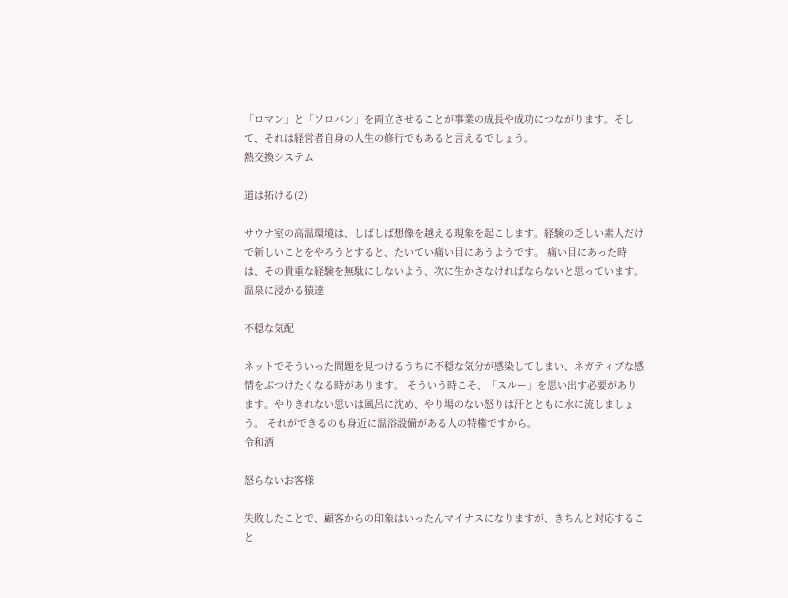「ロマン」と「ソロバン」を両立させることが事業の成長や成功につながります。そして、それは経営者自身の人生の修行でもあると言えるでしょう。
熱交換システム

道は拓ける(2)

サウナ室の高温環境は、しばしば想像を越える現象を起こします。経験の乏しい素人だけで新しいことをやろうとすると、たいてい痛い目にあうようです。 痛い目にあった時は、その貴重な経験を無駄にしないよう、次に生かさなければならないと思っています。
温泉に浸かる猿達

不穏な気配

ネットでそういった問題を見つけるうちに不穏な気分が感染してしまい、ネガティブな感情をぶつけたくなる時があります。 そういう時こそ、「スルー」を思い出す必要があります。やりきれない思いは風呂に沈め、やり場のない怒りは汗とともに水に流しましょう。 それができるのも身近に温浴設備がある人の特権ですから。
令和酒

怒らないお客様

失敗したことで、顧客からの印象はいったんマイナスになりますが、きちんと対応すること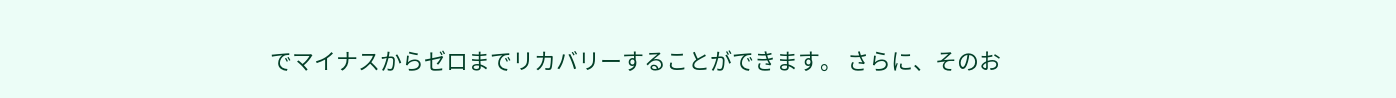でマイナスからゼロまでリカバリーすることができます。 さらに、そのお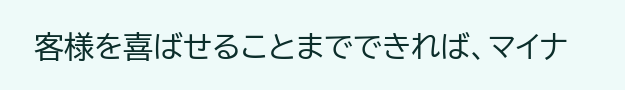客様を喜ばせることまでできれば、マイナ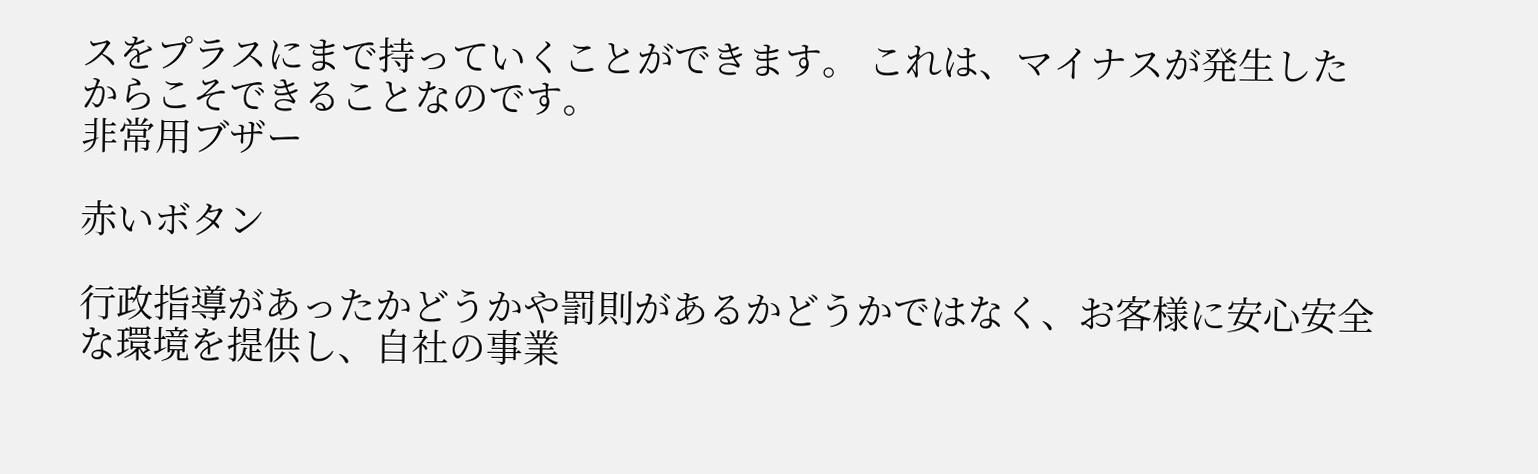スをプラスにまで持っていくことができます。 これは、マイナスが発生したからこそできることなのです。
非常用ブザー

赤いボタン

行政指導があったかどうかや罰則があるかどうかではなく、お客様に安心安全な環境を提供し、自社の事業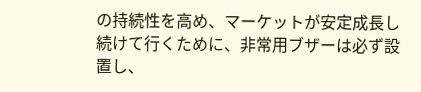の持続性を高め、マーケットが安定成長し続けて行くために、非常用ブザーは必ず設置し、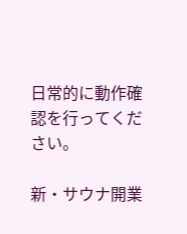日常的に動作確認を行ってください。

新・サウナ開業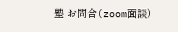塾 お問合(zoom面談)